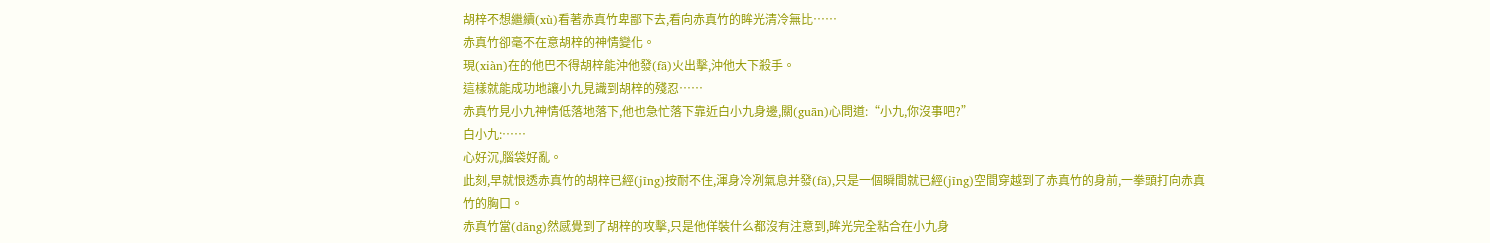胡梓不想繼續(xù)看著赤真竹卑鄙下去,看向赤真竹的眸光清冷無比……
赤真竹卻毫不在意胡梓的神情變化。
現(xiàn)在的他巴不得胡梓能沖他發(fā)火出擊,沖他大下殺手。
這樣就能成功地讓小九見識到胡梓的殘忍……
赤真竹見小九神情低落地落下,他也急忙落下靠近白小九身邊,關(guān)心問道:“小九,你沒事吧?”
白小九:……
心好沉,腦袋好亂。
此刻,早就恨透赤真竹的胡梓已經(jīng)按耐不住,渾身冷冽氣息并發(fā),只是一個瞬間就已經(jīng)空間穿越到了赤真竹的身前,一拳頭打向赤真竹的胸口。
赤真竹當(dāng)然感覺到了胡梓的攻擊,只是他佯裝什么都沒有注意到,眸光完全粘合在小九身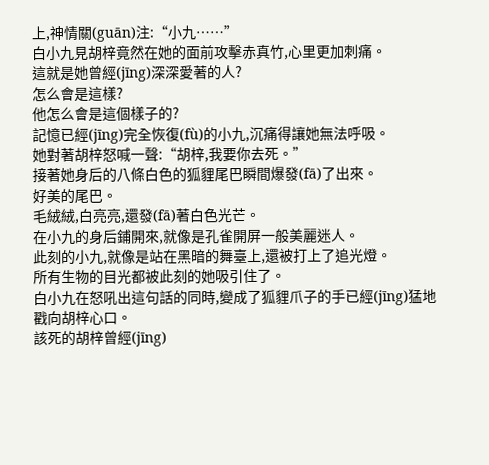上,神情關(guān)注:“小九……”
白小九見胡梓竟然在她的面前攻擊赤真竹,心里更加刺痛。
這就是她曾經(jīng)深深愛著的人?
怎么會是這樣?
他怎么會是這個樣子的?
記憶已經(jīng)完全恢復(fù)的小九,沉痛得讓她無法呼吸。
她對著胡梓怒喊一聲:“胡梓,我要你去死。”
接著她身后的八條白色的狐貍尾巴瞬間爆發(fā)了出來。
好美的尾巴。
毛絨絨,白亮亮,還發(fā)著白色光芒。
在小九的身后鋪開來,就像是孔雀開屏一般美麗迷人。
此刻的小九,就像是站在黑暗的舞臺上,還被打上了追光燈。
所有生物的目光都被此刻的她吸引住了。
白小九在怒吼出這句話的同時,變成了狐貍爪子的手已經(jīng)猛地戳向胡梓心口。
該死的胡梓曾經(jīng)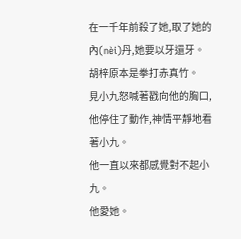在一千年前殺了她,取了她的內(nèi)丹,她要以牙還牙。
胡梓原本是拳打赤真竹。
見小九怒喊著戳向他的胸口,他停住了動作,神情平靜地看著小九。
他一直以來都感覺對不起小九。
他愛她。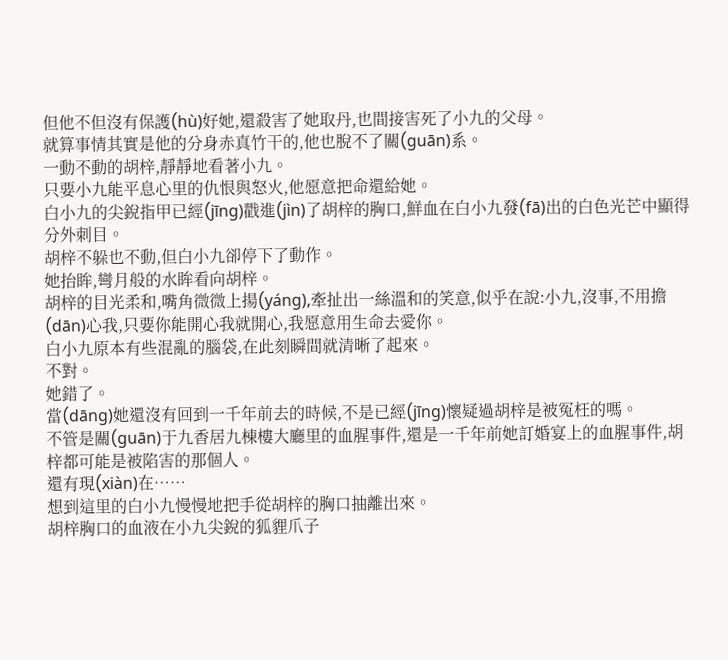但他不但沒有保護(hù)好她,還殺害了她取丹,也間接害死了小九的父母。
就算事情其實是他的分身赤真竹干的,他也脫不了關(guān)系。
一動不動的胡梓,靜靜地看著小九。
只要小九能平息心里的仇恨與怒火,他愿意把命還給她。
白小九的尖銳指甲已經(jīng)戳進(jìn)了胡梓的胸口,鮮血在白小九發(fā)出的白色光芒中顯得分外刺目。
胡梓不躲也不動,但白小九卻停下了動作。
她抬眸,彎月般的水眸看向胡梓。
胡梓的目光柔和,嘴角微微上揚(yáng),牽扯出一絲溫和的笑意,似乎在說:小九,沒事,不用擔(dān)心我,只要你能開心我就開心,我愿意用生命去愛你。
白小九原本有些混亂的腦袋,在此刻瞬間就清晰了起來。
不對。
她錯了。
當(dāng)她還沒有回到一千年前去的時候,不是已經(jīng)懷疑過胡梓是被冤枉的嗎。
不管是關(guān)于九香居九棟樓大廳里的血腥事件,還是一千年前她訂婚宴上的血腥事件,胡梓都可能是被陷害的那個人。
還有現(xiàn)在……
想到這里的白小九慢慢地把手從胡梓的胸口抽離出來。
胡梓胸口的血液在小九尖銳的狐貍爪子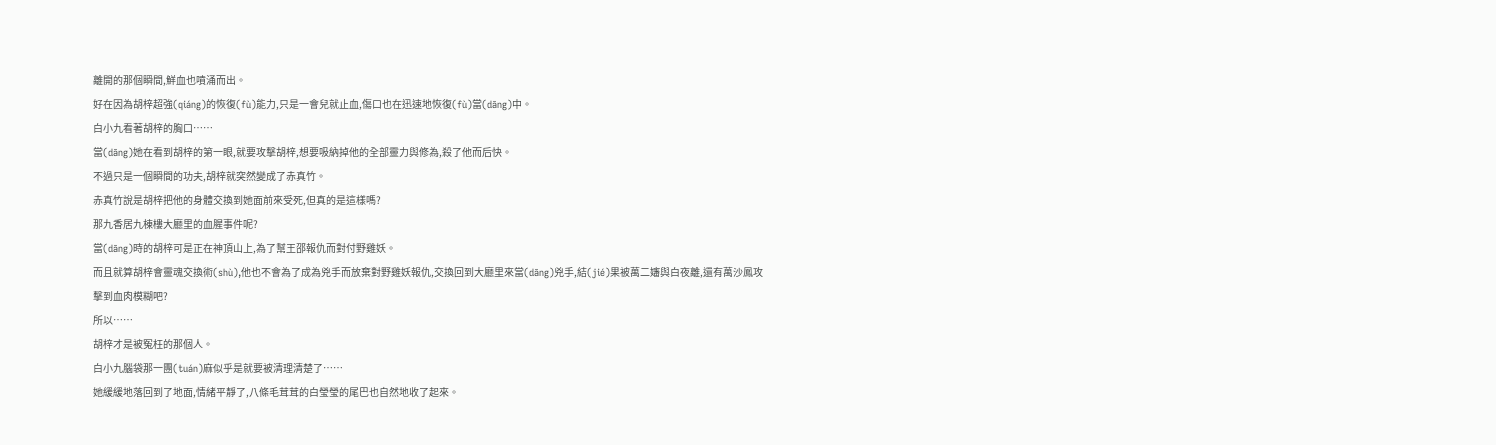離開的那個瞬間,鮮血也噴涌而出。
好在因為胡梓超強(qiáng)的恢復(fù)能力,只是一會兒就止血,傷口也在迅速地恢復(fù)當(dāng)中。
白小九看著胡梓的胸口……
當(dāng)她在看到胡梓的第一眼,就要攻擊胡梓,想要吸納掉他的全部靈力與修為,殺了他而后快。
不過只是一個瞬間的功夫,胡梓就突然變成了赤真竹。
赤真竹說是胡梓把他的身體交換到她面前來受死,但真的是這樣嗎?
那九香居九棟樓大廳里的血腥事件呢?
當(dāng)時的胡梓可是正在神頂山上,為了幫王邵報仇而對付野雞妖。
而且就算胡梓會靈魂交換術(shù),他也不會為了成為兇手而放棄對野雞妖報仇,交換回到大廳里來當(dāng)兇手,結(jié)果被萬二嬸與白夜離,還有萬沙鳳攻擊到血肉模糊吧?
所以……
胡梓才是被冤枉的那個人。
白小九腦袋那一團(tuán)麻似乎是就要被清理清楚了……
她緩緩地落回到了地面,情緒平靜了,八條毛茸茸的白瑩瑩的尾巴也自然地收了起來。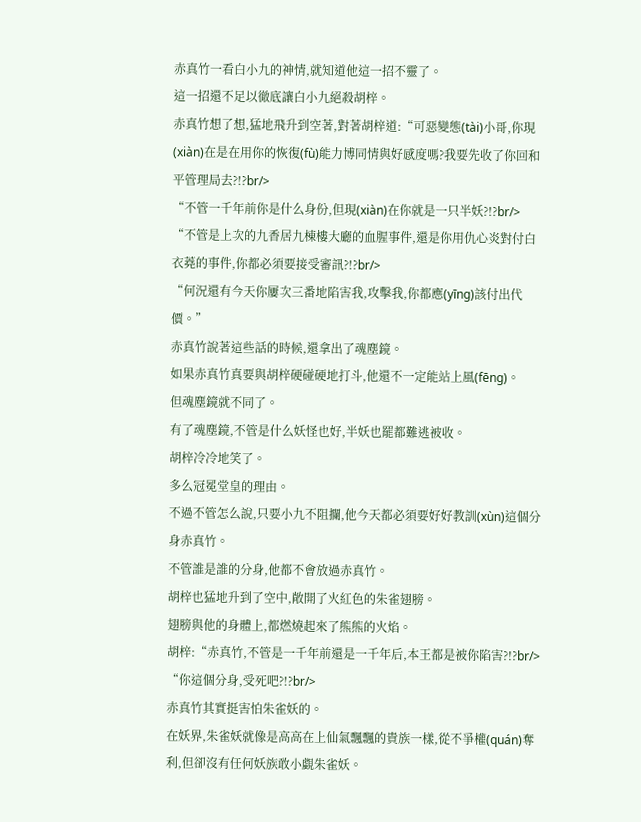赤真竹一看白小九的神情,就知道他這一招不靈了。
這一招還不足以徹底讓白小九絕殺胡梓。
赤真竹想了想,猛地飛升到空著,對著胡梓道:“可惡變態(tài)小哥,你現(xiàn)在是在用你的恢復(fù)能力博同情與好感度嗎?我要先收了你回和平管理局去?!?br/>
“不管一千年前你是什么身份,但現(xiàn)在你就是一只半妖?!?br/>
“不管是上次的九香居九棟樓大廳的血腥事件,還是你用仇心炎對付白衣蕘的事件,你都必須要接受審訊?!?br/>
“何況還有今天你屢次三番地陷害我,攻擊我,你都應(yīng)該付出代價。”
赤真竹說著這些話的時候,還拿出了魂塵鏡。
如果赤真竹真要與胡梓硬碰硬地打斗,他還不一定能站上風(fēng)。
但魂塵鏡就不同了。
有了魂塵鏡,不管是什么妖怪也好,半妖也罷都難逃被收。
胡梓冷冷地笑了。
多么冠冕堂皇的理由。
不過不管怎么說,只要小九不阻攔,他今天都必須要好好教訓(xùn)這個分身赤真竹。
不管誰是誰的分身,他都不會放過赤真竹。
胡梓也猛地升到了空中,敞開了火紅色的朱雀翅膀。
翅膀與他的身體上,都燃燒起來了熊熊的火焰。
胡梓:“赤真竹,不管是一千年前還是一千年后,本王都是被你陷害?!?br/>
“你這個分身,受死吧?!?br/>
赤真竹其實挺害怕朱雀妖的。
在妖界,朱雀妖就像是高高在上仙氣飄飄的貴族一樣,從不爭權(quán)奪利,但卻沒有任何妖族敢小覷朱雀妖。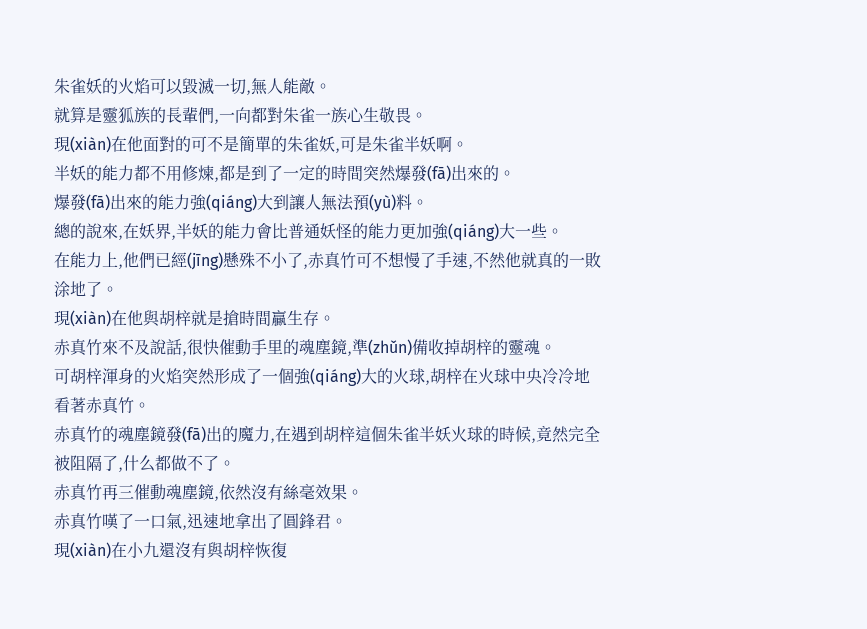朱雀妖的火焰可以毀滅一切,無人能敵。
就算是靈狐族的長輩們,一向都對朱雀一族心生敬畏。
現(xiàn)在他面對的可不是簡單的朱雀妖,可是朱雀半妖啊。
半妖的能力都不用修煉,都是到了一定的時間突然爆發(fā)出來的。
爆發(fā)出來的能力強(qiáng)大到讓人無法預(yù)料。
總的說來,在妖界,半妖的能力會比普通妖怪的能力更加強(qiáng)大一些。
在能力上,他們已經(jīng)懸殊不小了,赤真竹可不想慢了手速,不然他就真的一敗涂地了。
現(xiàn)在他與胡梓就是搶時間贏生存。
赤真竹來不及說話,很快催動手里的魂塵鏡,準(zhǔn)備收掉胡梓的靈魂。
可胡梓渾身的火焰突然形成了一個強(qiáng)大的火球,胡梓在火球中央冷冷地看著赤真竹。
赤真竹的魂塵鏡發(fā)出的魔力,在遇到胡梓這個朱雀半妖火球的時候,竟然完全被阻隔了,什么都做不了。
赤真竹再三催動魂塵鏡,依然沒有絲毫效果。
赤真竹嘆了一口氣,迅速地拿出了圓鋒君。
現(xiàn)在小九還沒有與胡梓恢復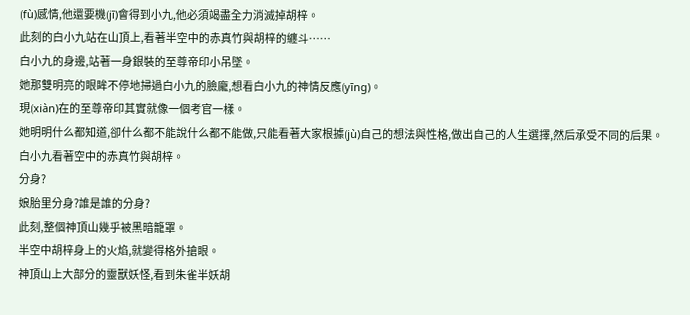(fù)感情,他還要機(jī)會得到小九,他必須竭盡全力消滅掉胡梓。
此刻的白小九站在山頂上,看著半空中的赤真竹與胡梓的纏斗……
白小九的身邊,站著一身銀裝的至尊帝印小吊墜。
她那雙明亮的眼眸不停地掃過白小九的臉龐,想看白小九的神情反應(yīng)。
現(xiàn)在的至尊帝印其實就像一個考官一樣。
她明明什么都知道,卻什么都不能說什么都不能做,只能看著大家根據(jù)自己的想法與性格,做出自己的人生選擇,然后承受不同的后果。
白小九看著空中的赤真竹與胡梓。
分身?
娘胎里分身?誰是誰的分身?
此刻,整個神頂山幾乎被黑暗籠罩。
半空中胡梓身上的火焰,就變得格外搶眼。
神頂山上大部分的靈獸妖怪,看到朱雀半妖胡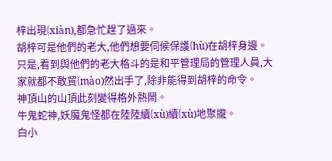梓出現(xiàn),都急忙趕了過來。
胡梓可是他們的老大,他們想要伺候保護(hù)在胡梓身邊。
只是,看到與他們的老大格斗的是和平管理局的管理人員,大家就都不敢貿(mào)然出手了,除非能得到胡梓的命令。
神頂山的山頂此刻變得格外熱鬧。
牛鬼蛇神,妖魔鬼怪都在陸陸續(xù)續(xù)地聚攏。
白小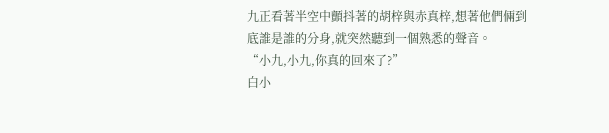九正看著半空中顫抖著的胡梓與赤真梓,想著他們倆到底誰是誰的分身,就突然聽到一個熟悉的聲音。
“小九,小九,你真的回來了?”
白小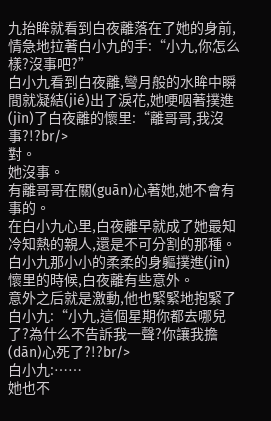九抬眸就看到白夜離落在了她的身前,情急地拉著白小九的手:“小九,你怎么樣?沒事吧?”
白小九看到白夜離,彎月般的水眸中瞬間就凝結(jié)出了淚花,她哽咽著撲進(jìn)了白夜離的懷里:“離哥哥,我沒事?!?br/>
對。
她沒事。
有離哥哥在關(guān)心著她,她不會有事的。
在白小九心里,白夜離早就成了她最知冷知熱的親人,還是不可分割的那種。
白小九那小小的柔柔的身軀撲進(jìn)懷里的時候,白夜離有些意外。
意外之后就是激動,他也緊緊地抱緊了白小九:“小九,這個星期你都去哪兒了?為什么不告訴我一聲?你讓我擔(dān)心死了?!?br/>
白小九:……
她也不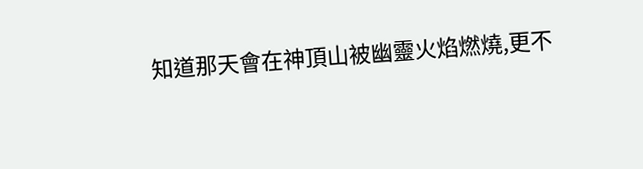知道那天會在神頂山被幽靈火焰燃燒,更不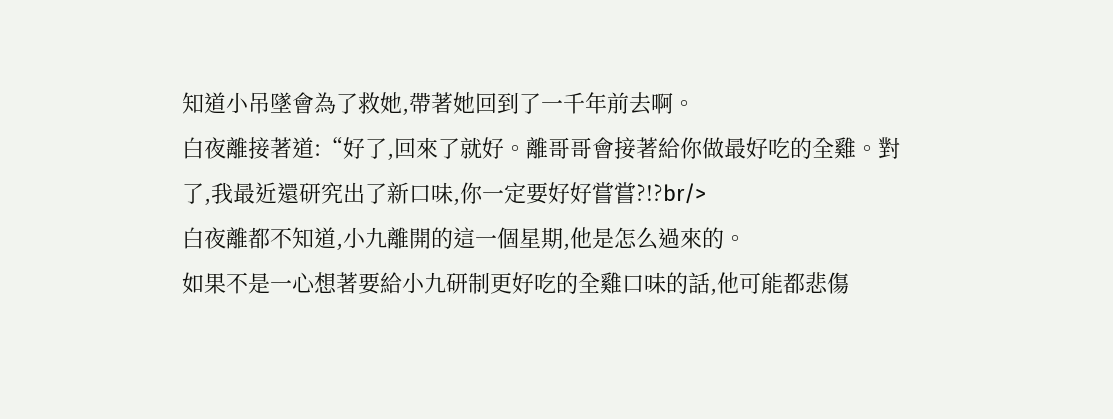知道小吊墜會為了救她,帶著她回到了一千年前去啊。
白夜離接著道:“好了,回來了就好。離哥哥會接著給你做最好吃的全雞。對了,我最近還研究出了新口味,你一定要好好嘗嘗?!?br/>
白夜離都不知道,小九離開的這一個星期,他是怎么過來的。
如果不是一心想著要給小九研制更好吃的全雞口味的話,他可能都悲傷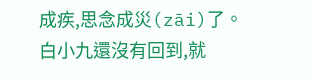成疾,思念成災(zāi)了。
白小九還沒有回到,就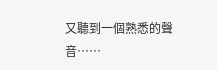又聽到一個熟悉的聲音……